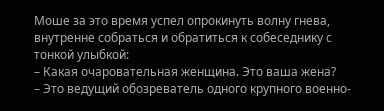Моше за это время успел опрокинуть волну гнева, внутренне собраться и обратиться к собеседнику с тонкой улыбкой:
– Какая очаровательная женщина. Это ваша жена?
– Это ведущий обозреватель одного крупного военно-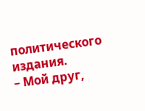политического издания.
– Мой друг,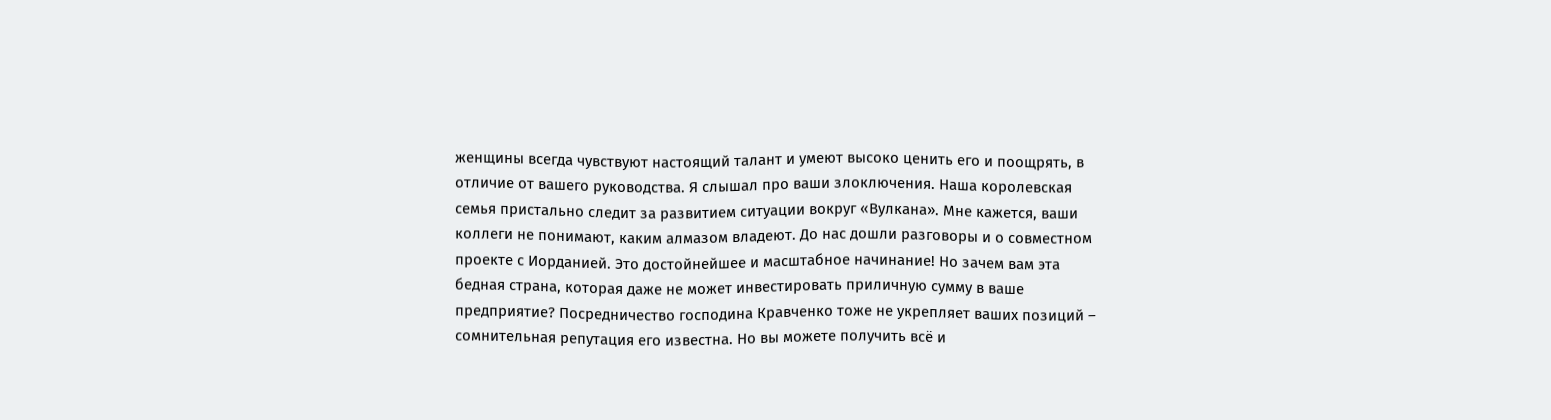женщины всегда чувствуют настоящий талант и умеют высоко ценить его и поощрять, в отличие от вашего руководства. Я слышал про ваши злоключения. Наша королевская семья пристально следит за развитием ситуации вокруг «Вулкана». Мне кажется, ваши коллеги не понимают, каким алмазом владеют. До нас дошли разговоры и о совместном проекте с Иорданией. Это достойнейшее и масштабное начинание! Но зачем вам эта бедная страна, которая даже не может инвестировать приличную сумму в ваше предприятие? Посредничество господина Кравченко тоже не укрепляет ваших позиций – сомнительная репутация его известна. Но вы можете получить всё и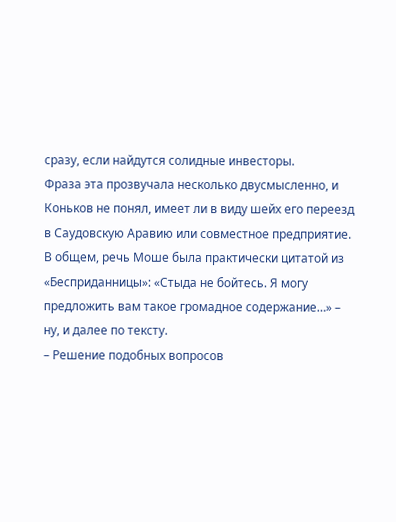сразу, если найдутся солидные инвесторы.
Фраза эта прозвучала несколько двусмысленно, и Коньков не понял, имеет ли в виду шейх его переезд в Саудовскую Аравию или совместное предприятие.
В общем, речь Моше была практически цитатой из «Бесприданницы»: «Стыда не бойтесь. Я могу предложить вам такое громадное содержание…» – ну, и далее по тексту.
– Решение подобных вопросов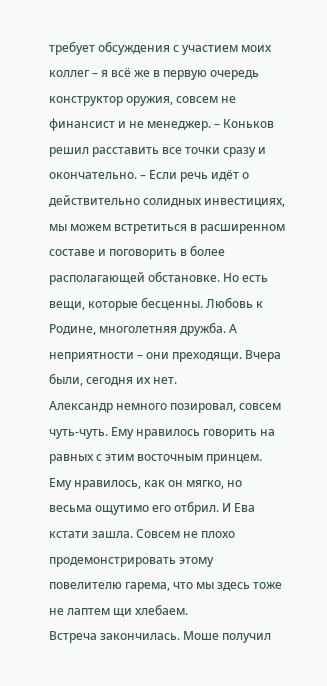требует обсуждения с участием моих коллег – я всё же в первую очередь конструктор оружия, совсем не финансист и не менеджер. – Коньков решил расставить все точки сразу и окончательно. – Если речь идёт о действительно солидных инвестициях, мы можем встретиться в расширенном составе и поговорить в более располагающей обстановке. Но есть вещи, которые бесценны. Любовь к Родине, многолетняя дружба. А неприятности – они преходящи. Вчера были, сегодня их нет.
Александр немного позировал, совсем чуть-чуть. Ему нравилось говорить на равных с этим восточным принцем. Ему нравилось, как он мягко, но весьма ощутимо его отбрил. И Ева кстати зашла. Совсем не плохо продемонстрировать этому повелителю гарема, что мы здесь тоже не лаптем щи хлебаем.
Встреча закончилась. Моше получил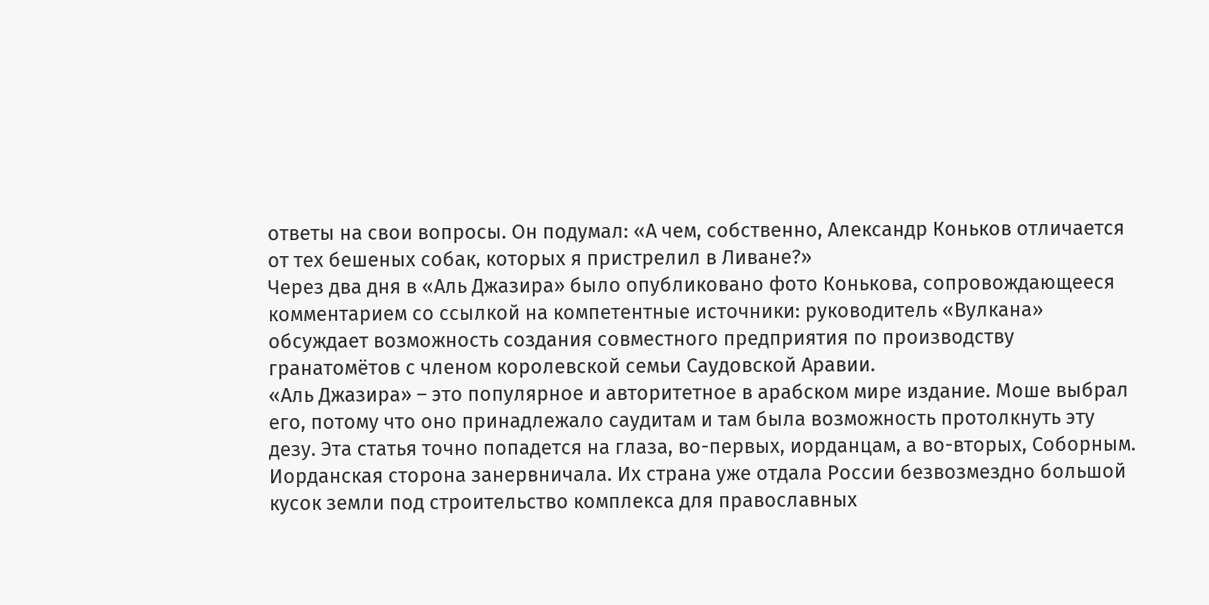ответы на свои вопросы. Он подумал: «А чем, собственно, Александр Коньков отличается от тех бешеных собак, которых я пристрелил в Ливане?»
Через два дня в «Аль Джазира» было опубликовано фото Конькова, сопровождающееся комментарием со ссылкой на компетентные источники: руководитель «Вулкана» обсуждает возможность создания совместного предприятия по производству гранатомётов с членом королевской семьи Саудовской Аравии.
«Аль Джазира» – это популярное и авторитетное в арабском мире издание. Моше выбрал его, потому что оно принадлежало саудитам и там была возможность протолкнуть эту дезу. Эта статья точно попадется на глаза, во-первых, иорданцам, а во-вторых, Соборным.
Иорданская сторона занервничала. Их страна уже отдала России безвозмездно большой кусок земли под строительство комплекса для православных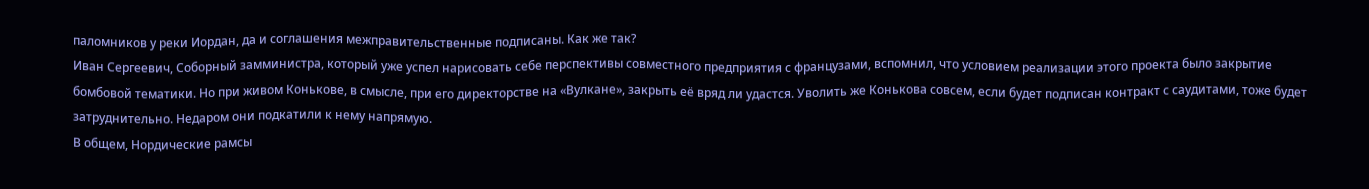паломников у реки Иордан, да и соглашения межправительственные подписаны. Как же так?
Иван Сергеевич, Соборный замминистра, который уже успел нарисовать себе перспективы совместного предприятия с французами, вспомнил, что условием реализации этого проекта было закрытие бомбовой тематики. Но при живом Конькове, в смысле, при его директорстве на «Вулкане», закрыть её вряд ли удастся. Уволить же Конькова совсем, если будет подписан контракт с саудитами, тоже будет затруднительно. Недаром они подкатили к нему напрямую.
В общем, Нордические рамсы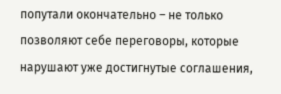попутали окончательно – не только позволяют себе переговоры, которые нарушают уже достигнутые соглашения,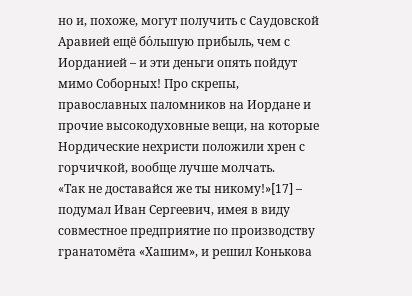но и, похоже, могут получить с Саудовской Аравией ещё бо́льшую прибыль, чем с Иорданией – и эти деньги опять пойдут мимо Соборных! Про скрепы, православных паломников на Иордане и прочие высокодуховные вещи, на которые Нордические нехристи положили хрен с горчичкой, вообще лучше молчать.
«Так не доставайся же ты никому!»[17] – подумал Иван Сергеевич, имея в виду совместное предприятие по производству гранатомёта «Хашим», и решил Конькова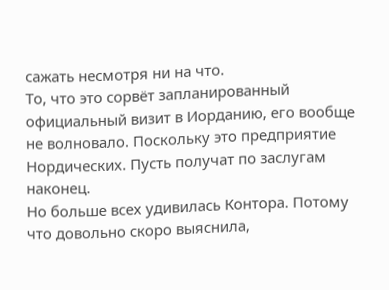сажать несмотря ни на что.
То, что это сорвёт запланированный официальный визит в Иорданию, его вообще не волновало. Поскольку это предприятие Нордических. Пусть получат по заслугам наконец.
Но больше всех удивилась Контора. Потому что довольно скоро выяснила,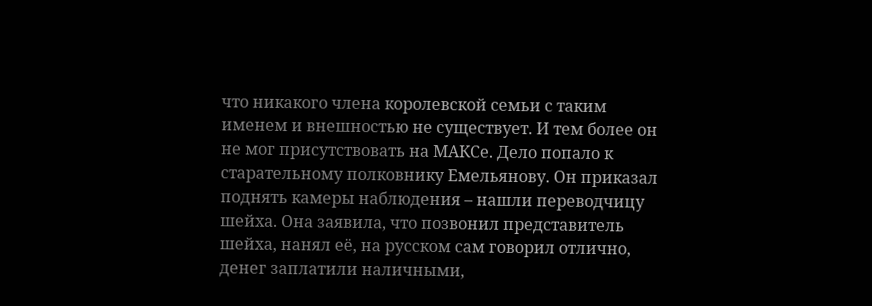что никакого члена королевской семьи с таким именем и внешностью не существует. И тем более он не мог присутствовать на МАКСе. Дело попало к старательному полковнику Емельянову. Он приказал поднять камеры наблюдения – нашли переводчицу шейха. Она заявила, что позвонил представитель шейха, нанял её, на русском сам говорил отлично, денег заплатили наличными,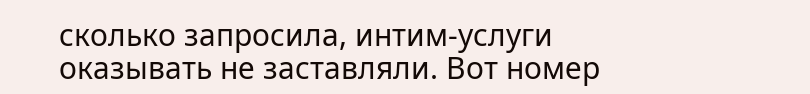сколько запросила, интим-услуги оказывать не заставляли. Вот номер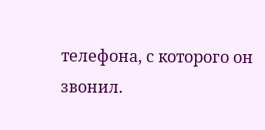телефона, с которого он звонил.